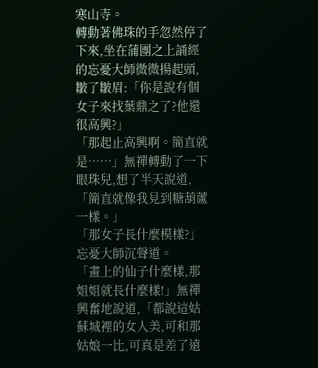寒山寺。
轉動著佛珠的手忽然停了下來,坐在蒲團之上誦經的忘憂大師微微揚起頭,皺了皺眉:「你是說有個女子來找葉鼎之了?他還很高興?」
「那起止高興啊。簡直就是……」無禪轉動了一下眼珠兒,想了半天說道,「簡直就像我見到糖葫蘆一樣。」
「那女子長什麼模樣?」忘憂大師沉聲道。
「畫上的仙子什麼樣,那姐姐就長什麼樣!」無禪興奮地說道,「都說這姑蘇城裡的女人美,可和那姑娘一比,可真是差了遠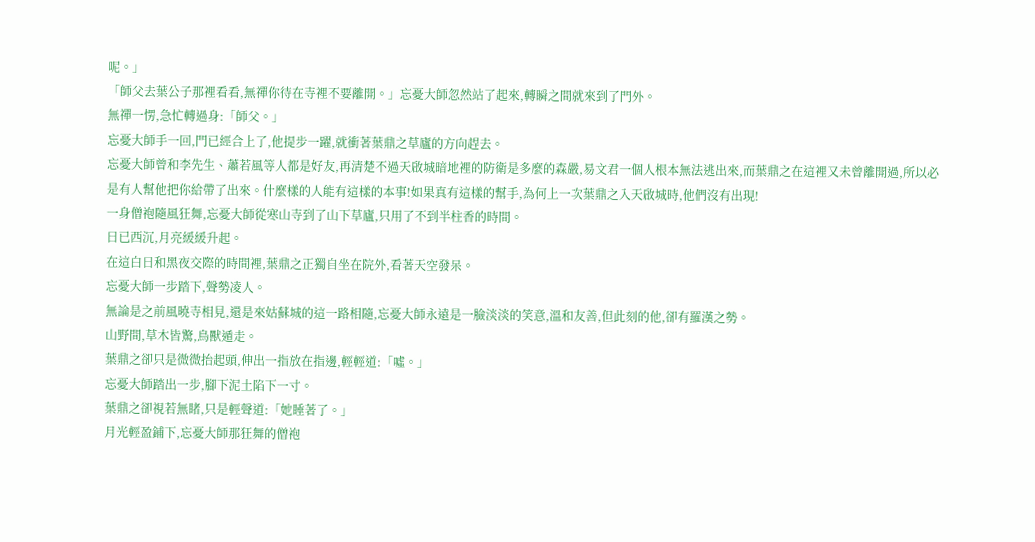呢。」
「師父去葉公子那裡看看,無禪你待在寺裡不要離開。」忘憂大師忽然站了起來,轉瞬之間就來到了門外。
無禪一愣,急忙轉過身:「師父。」
忘憂大師手一回,門已經合上了,他提步一躍,就衝著葉鼎之草廬的方向趕去。
忘憂大師曾和李先生、蕭若風等人都是好友,再清楚不過天啟城暗地裡的防衛是多麼的森嚴,易文君一個人根本無法逃出來,而葉鼎之在這裡又未曾離開過,所以必是有人幫他把你給帶了出來。什麼樣的人能有這樣的本事!如果真有這樣的幫手,為何上一次葉鼎之入天啟城時,他們沒有出現!
一身僧袍隨風狂舞,忘憂大師從寒山寺到了山下草廬,只用了不到半柱香的時間。
日已西沉,月亮緩緩升起。
在這白日和黑夜交際的時間裡,葉鼎之正獨自坐在院外,看著天空發呆。
忘憂大師一步踏下,聲勢凌人。
無論是之前風曉寺相見,還是來姑蘇城的這一路相隨,忘憂大師永遠是一臉淡淡的笑意,溫和友善,但此刻的他,卻有羅漢之勢。
山野間,草木皆驚,鳥獸遁走。
葉鼎之卻只是微微抬起頭,伸出一指放在指邊,輕輕道:「噓。」
忘憂大師踏出一步,腳下泥土陷下一寸。
葉鼎之卻視若無睹,只是輕聲道:「她睡著了。」
月光輕盈鋪下,忘憂大師那狂舞的僧袍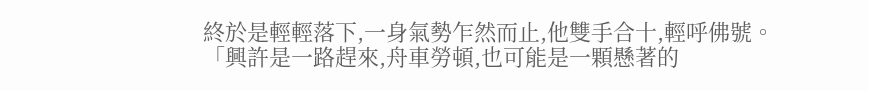終於是輕輕落下,一身氣勢乍然而止,他雙手合十,輕呼佛號。
「興許是一路趕來,舟車勞頓,也可能是一顆懸著的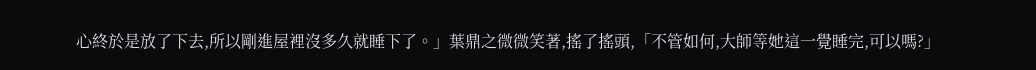心終於是放了下去,所以剛進屋裡沒多久就睡下了。」葉鼎之微微笑著,搖了搖頭,「不管如何,大師等她這一覺睡完,可以嗎?」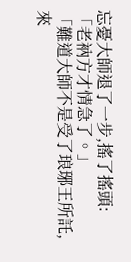忘憂大師退了一步,搖了搖頭:「老衲方才情急了。」
「難道大師不是受了琅琊王所託,來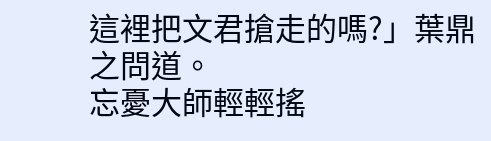這裡把文君搶走的嗎?」葉鼎之問道。
忘憂大師輕輕搖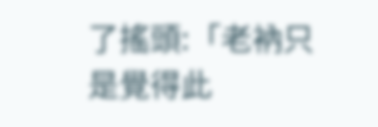了搖頭:「老衲只是覺得此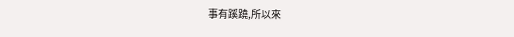事有蹊蹺,所以來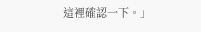這裡確認一下。」